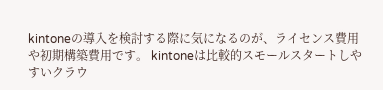kintoneの導入を検討する際に気になるのが、ライセンス費用や初期構築費用です。 kintoneは比較的スモールスタートしやすいクラウ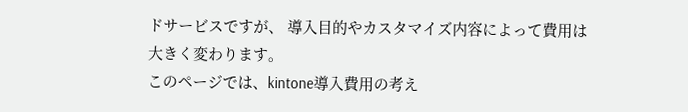ドサービスですが、 導入目的やカスタマイズ内容によって費用は大きく変わります。
このページでは、kintone導入費用の考え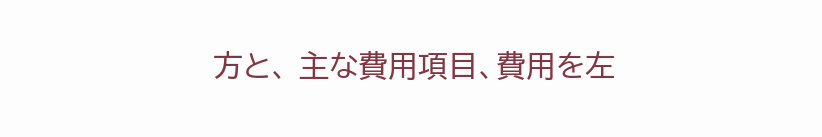方と、 主な費用項目、費用を左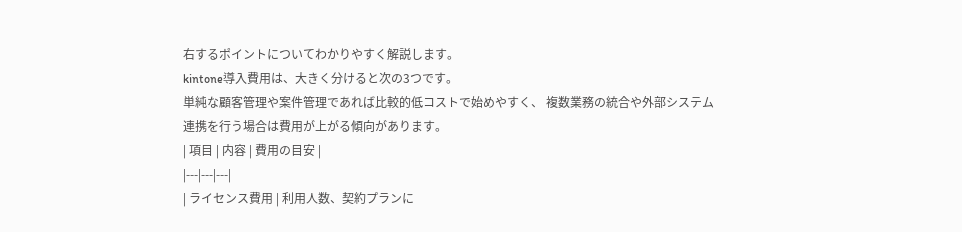右するポイントについてわかりやすく解説します。
kintone導入費用は、大きく分けると次の3つです。
単純な顧客管理や案件管理であれば比較的低コストで始めやすく、 複数業務の統合や外部システム連携を行う場合は費用が上がる傾向があります。
| 項目 | 内容 | 費用の目安 |
|---|---|---|
| ライセンス費用 | 利用人数、契約プランに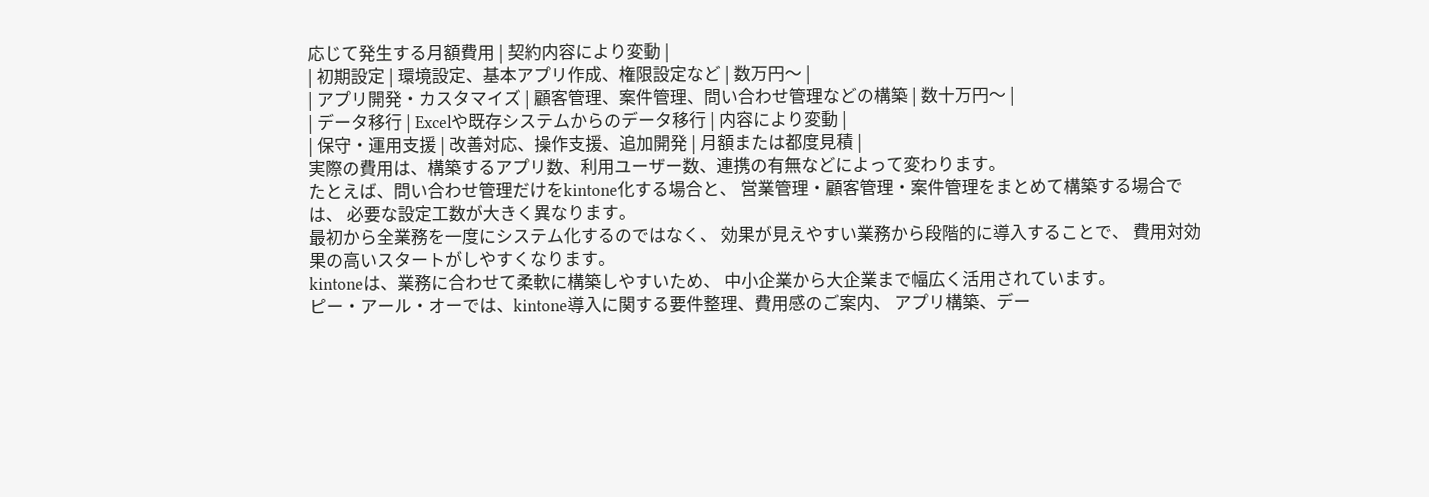応じて発生する月額費用 | 契約内容により変動 |
| 初期設定 | 環境設定、基本アプリ作成、権限設定など | 数万円〜 |
| アプリ開発・カスタマイズ | 顧客管理、案件管理、問い合わせ管理などの構築 | 数十万円〜 |
| データ移行 | Excelや既存システムからのデータ移行 | 内容により変動 |
| 保守・運用支援 | 改善対応、操作支援、追加開発 | 月額または都度見積 |
実際の費用は、構築するアプリ数、利用ユーザー数、連携の有無などによって変わります。
たとえば、問い合わせ管理だけをkintone化する場合と、 営業管理・顧客管理・案件管理をまとめて構築する場合では、 必要な設定工数が大きく異なります。
最初から全業務を一度にシステム化するのではなく、 効果が見えやすい業務から段階的に導入することで、 費用対効果の高いスタートがしやすくなります。
kintoneは、業務に合わせて柔軟に構築しやすいため、 中小企業から大企業まで幅広く活用されています。
ピー・アール・オーでは、kintone導入に関する要件整理、費用感のご案内、 アプリ構築、デー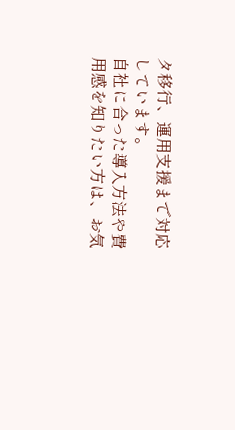タ移行、運用支援まで対応しています。
自社に合った導入方法や費用感を知りたい方は、お気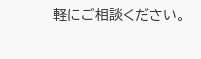軽にご相談ください。